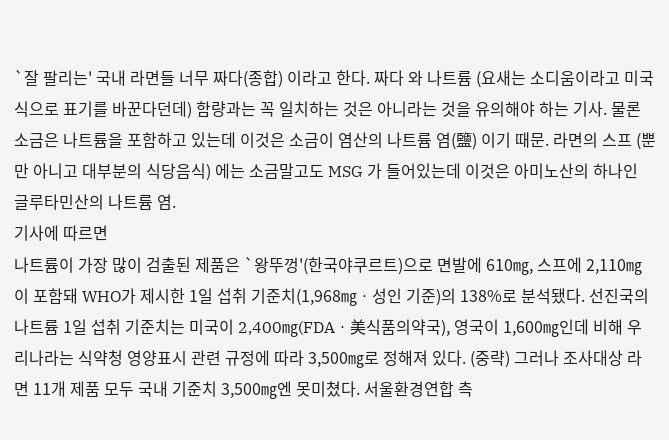`잘 팔리는' 국내 라면들 너무 짜다(종합) 이라고 한다. 짜다 와 나트륨 (요새는 소디움이라고 미국식으로 표기를 바꾼다던데) 함량과는 꼭 일치하는 것은 아니라는 것을 유의해야 하는 기사. 물론 소금은 나트륨을 포함하고 있는데 이것은 소금이 염산의 나트륨 염(鹽) 이기 때문. 라면의 스프 (뿐만 아니고 대부분의 식당음식) 에는 소금말고도 MSG 가 들어있는데 이것은 아미노산의 하나인 글루타민산의 나트륨 염.
기사에 따르면
나트륨이 가장 많이 검출된 제품은 `왕뚜껑'(한국야쿠르트)으로 면발에 610㎎, 스프에 2,110㎎이 포함돼 WHO가 제시한 1일 섭취 기준치(1,968㎎ㆍ성인 기준)의 138%로 분석됐다. 선진국의 나트륨 1일 섭취 기준치는 미국이 2,400㎎(FDAㆍ美식품의약국), 영국이 1,600㎎인데 비해 우리나라는 식약청 영양표시 관련 규정에 따라 3,500㎎로 정해져 있다. (중략) 그러나 조사대상 라면 11개 제품 모두 국내 기준치 3,500㎎엔 못미쳤다. 서울환경연합 측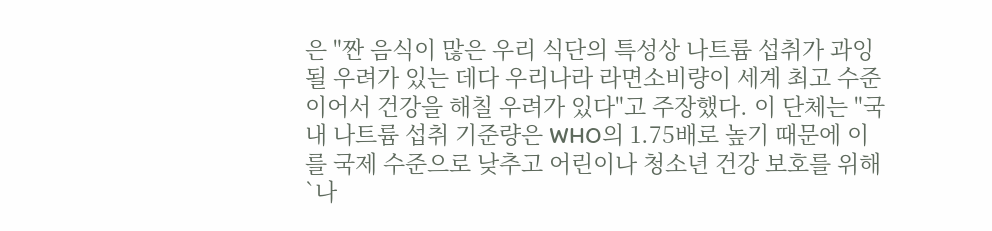은 "짠 음식이 많은 우리 식단의 특성상 나트륨 섭취가 과잉될 우려가 있는 데다 우리나라 라면소비량이 세계 최고 수준이어서 건강을 해칠 우려가 있다"고 주장했다. 이 단체는 "국내 나트륨 섭취 기준량은 WHO의 1.75배로 높기 때문에 이를 국제 수준으로 낮추고 어린이나 청소년 건강 보호를 위해 `나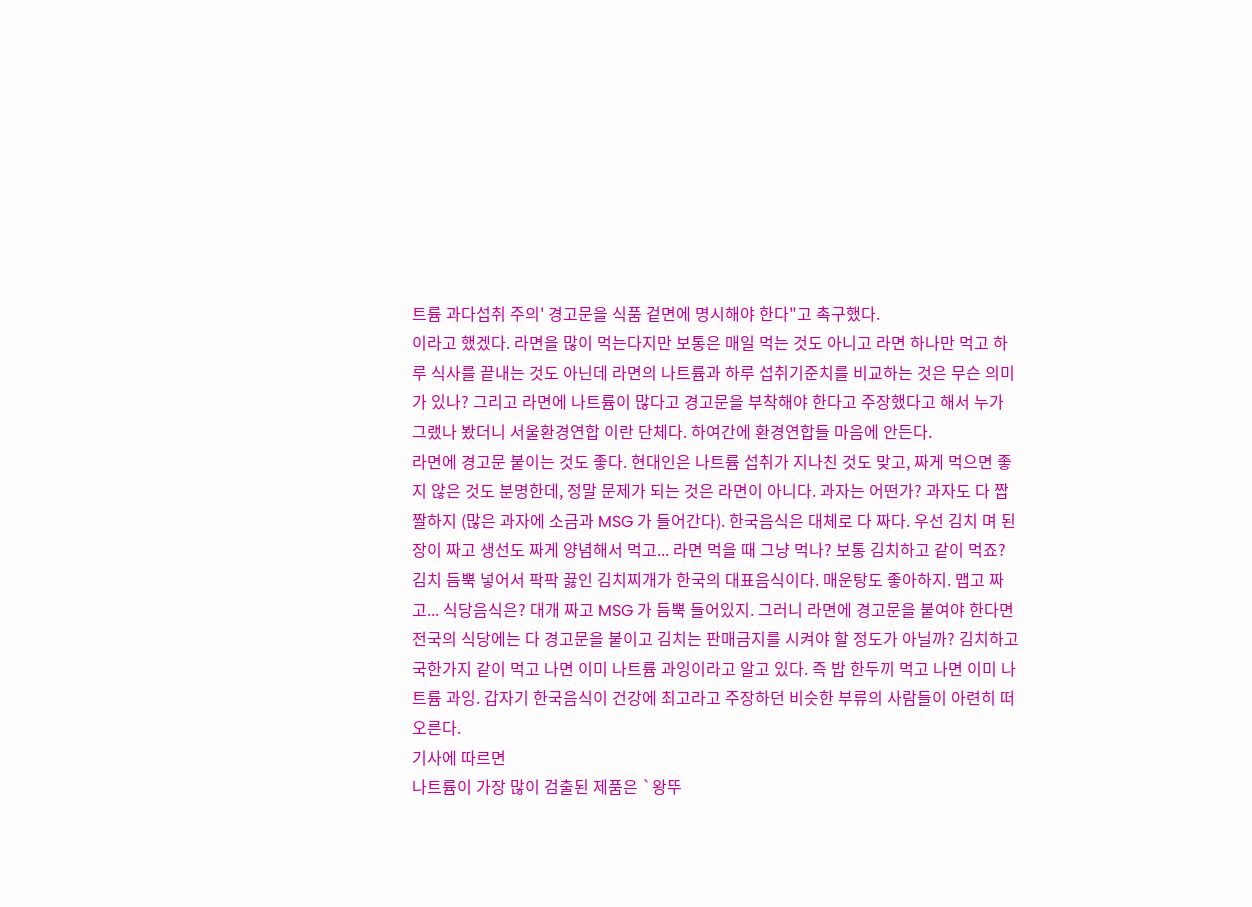트륨 과다섭취 주의' 경고문을 식품 겉면에 명시해야 한다"고 촉구했다.
이라고 했겠다. 라면을 많이 먹는다지만 보통은 매일 먹는 것도 아니고 라면 하나만 먹고 하루 식사를 끝내는 것도 아닌데 라면의 나트륨과 하루 섭취기준치를 비교하는 것은 무슨 의미가 있나? 그리고 라면에 나트륨이 많다고 경고문을 부착해야 한다고 주장했다고 해서 누가 그랬나 봤더니 서울환경연합 이란 단체다. 하여간에 환경연합들 마음에 안든다.
라면에 경고문 붙이는 것도 좋다. 현대인은 나트륨 섭취가 지나친 것도 맞고, 짜게 먹으면 좋지 않은 것도 분명한데, 정말 문제가 되는 것은 라면이 아니다. 과자는 어떤가? 과자도 다 짭짤하지 (많은 과자에 소금과 MSG 가 들어간다). 한국음식은 대체로 다 짜다. 우선 김치 며 된장이 짜고 생선도 짜게 양념해서 먹고... 라면 먹을 때 그냥 먹나? 보통 김치하고 같이 먹죠? 김치 듬뿍 넣어서 팍팍 끓인 김치찌개가 한국의 대표음식이다. 매운탕도 좋아하지. 맵고 짜고... 식당음식은? 대개 짜고 MSG 가 듬뿍 들어있지. 그러니 라면에 경고문을 붙여야 한다면 전국의 식당에는 다 경고문을 붙이고 김치는 판매금지를 시켜야 할 정도가 아닐까? 김치하고 국한가지 같이 먹고 나면 이미 나트륨 과잉이라고 알고 있다. 즉 밥 한두끼 먹고 나면 이미 나트륨 과잉. 갑자기 한국음식이 건강에 최고라고 주장하던 비슷한 부류의 사람들이 아련히 떠오른다.
기사에 따르면
나트륨이 가장 많이 검출된 제품은 `왕뚜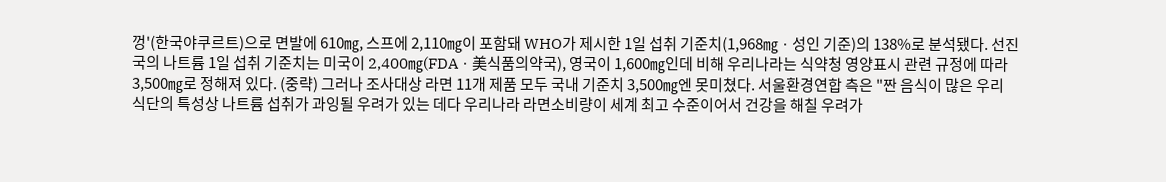껑'(한국야쿠르트)으로 면발에 610㎎, 스프에 2,110㎎이 포함돼 WHO가 제시한 1일 섭취 기준치(1,968㎎ㆍ성인 기준)의 138%로 분석됐다. 선진국의 나트륨 1일 섭취 기준치는 미국이 2,400㎎(FDAㆍ美식품의약국), 영국이 1,600㎎인데 비해 우리나라는 식약청 영양표시 관련 규정에 따라 3,500㎎로 정해져 있다. (중략) 그러나 조사대상 라면 11개 제품 모두 국내 기준치 3,500㎎엔 못미쳤다. 서울환경연합 측은 "짠 음식이 많은 우리 식단의 특성상 나트륨 섭취가 과잉될 우려가 있는 데다 우리나라 라면소비량이 세계 최고 수준이어서 건강을 해칠 우려가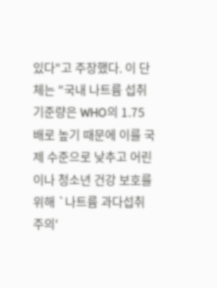있다"고 주장했다. 이 단체는 "국내 나트륨 섭취 기준량은 WHO의 1.75배로 높기 때문에 이를 국제 수준으로 낮추고 어린이나 청소년 건강 보호를 위해 `나트륨 과다섭취 주의'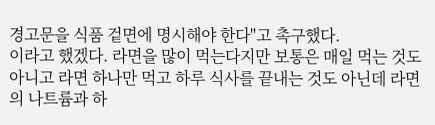경고문을 식품 겉면에 명시해야 한다"고 촉구했다.
이라고 했겠다. 라면을 많이 먹는다지만 보통은 매일 먹는 것도 아니고 라면 하나만 먹고 하루 식사를 끝내는 것도 아닌데 라면의 나트륨과 하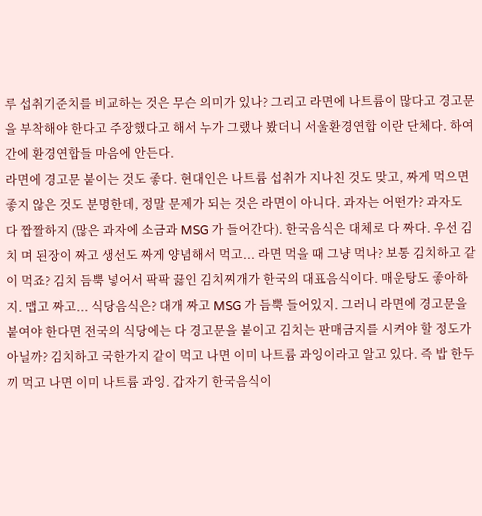루 섭취기준치를 비교하는 것은 무슨 의미가 있나? 그리고 라면에 나트륨이 많다고 경고문을 부착해야 한다고 주장했다고 해서 누가 그랬나 봤더니 서울환경연합 이란 단체다. 하여간에 환경연합들 마음에 안든다.
라면에 경고문 붙이는 것도 좋다. 현대인은 나트륨 섭취가 지나친 것도 맞고, 짜게 먹으면 좋지 않은 것도 분명한데, 정말 문제가 되는 것은 라면이 아니다. 과자는 어떤가? 과자도 다 짭짤하지 (많은 과자에 소금과 MSG 가 들어간다). 한국음식은 대체로 다 짜다. 우선 김치 며 된장이 짜고 생선도 짜게 양념해서 먹고... 라면 먹을 때 그냥 먹나? 보통 김치하고 같이 먹죠? 김치 듬뿍 넣어서 팍팍 끓인 김치찌개가 한국의 대표음식이다. 매운탕도 좋아하지. 맵고 짜고... 식당음식은? 대개 짜고 MSG 가 듬뿍 들어있지. 그러니 라면에 경고문을 붙여야 한다면 전국의 식당에는 다 경고문을 붙이고 김치는 판매금지를 시켜야 할 정도가 아닐까? 김치하고 국한가지 같이 먹고 나면 이미 나트륨 과잉이라고 알고 있다. 즉 밥 한두끼 먹고 나면 이미 나트륨 과잉. 갑자기 한국음식이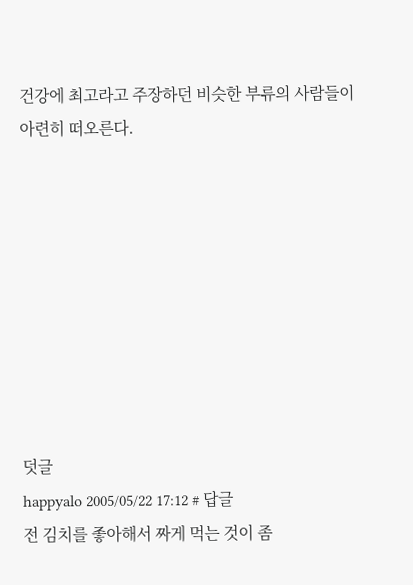건강에 최고라고 주장하던 비슷한 부류의 사람들이 아련히 떠오른다.









덧글
happyalo 2005/05/22 17:12 # 답글
전 김치를 좋아해서 짜게 먹는 것이 좀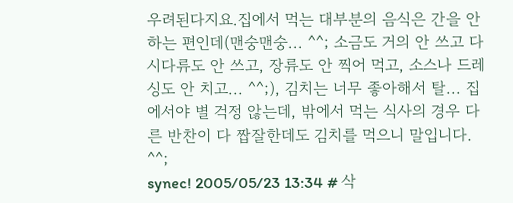우려된다지요.집에서 먹는 대부분의 음식은 간을 안 하는 편인데(맨숭맨숭... ^^; 소금도 거의 안 쓰고 다시다류도 안 쓰고, 장류도 안 찍어 먹고, 소스나 드레싱도 안 치고... ^^;), 김치는 너무 좋아해서 탈... 집에서야 별 걱정 않는데, 밖에서 먹는 식사의 경우 다른 반찬이 다 짭잘한데도 김치를 먹으니 말입니다. ^^;
synec! 2005/05/23 13:34 # 삭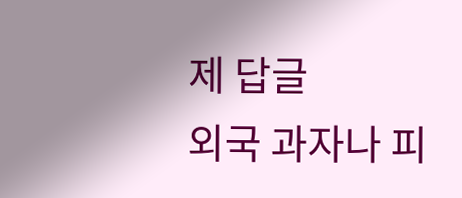제 답글
외국 과자나 피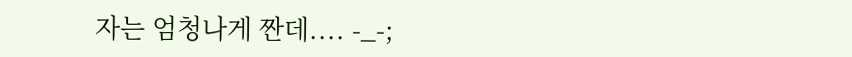자는 엄청나게 짠데.... -_-;